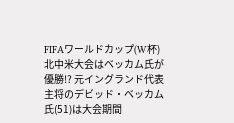FIFAワールドカップ(W杯)北中米大会はベッカム氏が優勝!? 元イングランド代表主将のデビッド・ベッカム氏(51)は大会期間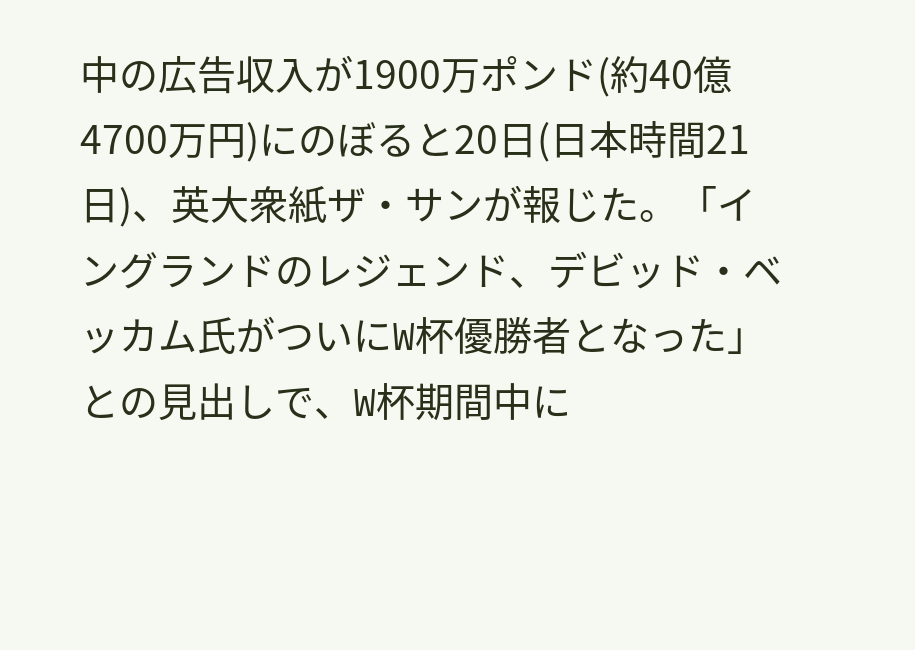中の広告収入が1900万ポンド(約40億4700万円)にのぼると20日(日本時間21日)、英大衆紙ザ・サンが報じた。「イングランドのレジェンド、デビッド・ベッカム氏がついにW杯優勝者となった」との見出しで、W杯期間中に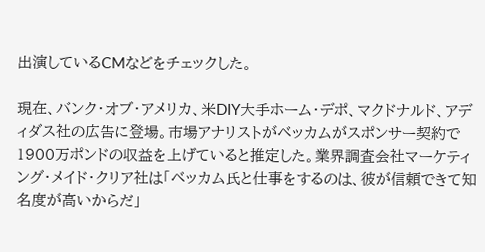出演しているCMなどをチェックした。

現在、バンク・オブ・アメリカ、米DIY大手ホーム・デポ、マクドナルド、アディダス社の広告に登場。市場アナリストがベッカムがスポンサー契約で1900万ポンドの収益を上げていると推定した。業界調査会社マーケティング・メイド・クリア社は「ベッカム氏と仕事をするのは、彼が信頼できて知名度が高いからだ」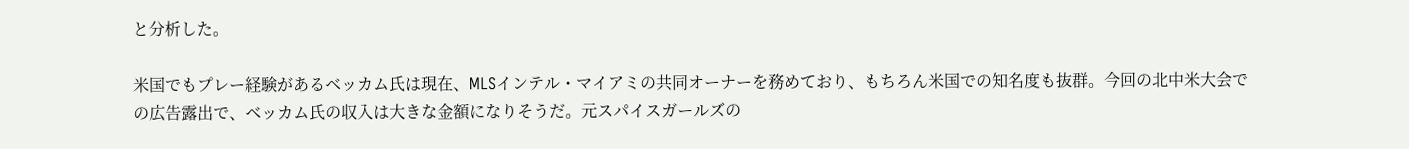と分析した。

米国でもプレー経験があるベッカム氏は現在、MLSインテル・マイアミの共同オーナーを務めており、もちろん米国での知名度も抜群。今回の北中米大会での広告露出で、ベッカム氏の収入は大きな金額になりそうだ。元スパイスガールズの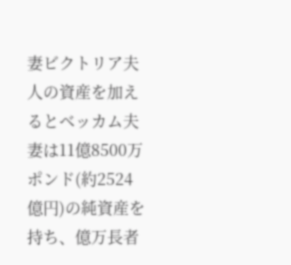妻ビクトリア夫人の資産を加えるとベッカム夫妻は11億8500万ポンド(約2524億円)の純資産を持ち、億万長者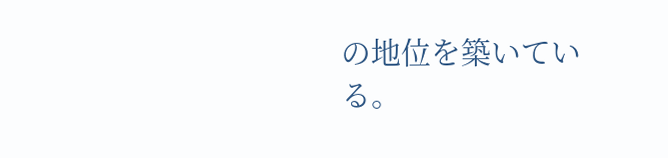の地位を築いている。